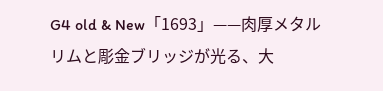G4 old & New「1693」——肉厚メタルリムと彫金ブリッジが光る、大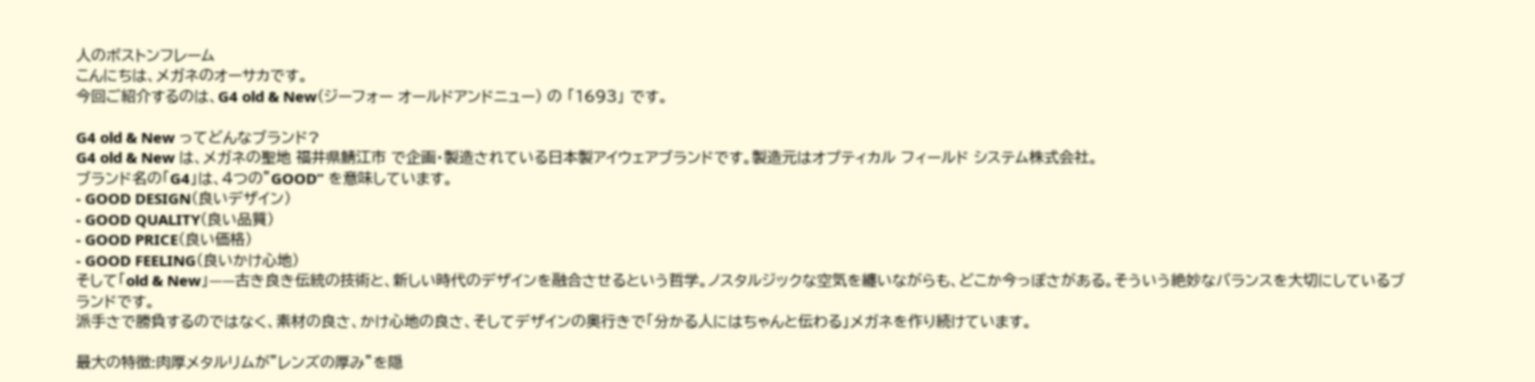人のボストンフレーム
こんにちは、メガネのオーサカです。
今回ご紹介するのは、G4 old & New(ジーフォー オールドアンドニュー) の 「1693」 です。

G4 old & New ってどんなブランド?
G4 old & New は、メガネの聖地 福井県鯖江市 で企画・製造されている日本製アイウェアブランドです。製造元はオプティカル フィールド システム株式会社。
ブランド名の「G4」は、4つの”GOOD” を意味しています。
- GOOD DESIGN(良いデザイン)
- GOOD QUALITY(良い品質)
- GOOD PRICE(良い価格)
- GOOD FEELING(良いかけ心地)
そして「old & New」——古き良き伝統の技術と、新しい時代のデザインを融合させるという哲学。ノスタルジックな空気を纏いながらも、どこか今っぽさがある。そういう絶妙なバランスを大切にしているブランドです。
派手さで勝負するのではなく、素材の良さ、かけ心地の良さ、そしてデザインの奥行きで「分かる人にはちゃんと伝わる」メガネを作り続けています。

最大の特徴:肉厚メタルリムが”レンズの厚み”を隠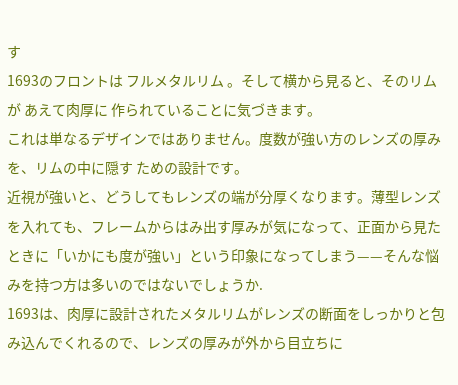す
1693のフロントは フルメタルリム 。そして横から見ると、そのリムが あえて肉厚に 作られていることに気づきます。
これは単なるデザインではありません。度数が強い方のレンズの厚みを、リムの中に隠す ための設計です。
近視が強いと、どうしてもレンズの端が分厚くなります。薄型レンズを入れても、フレームからはみ出す厚みが気になって、正面から見たときに「いかにも度が強い」という印象になってしまう——そんな悩みを持つ方は多いのではないでしょうか.
1693は、肉厚に設計されたメタルリムがレンズの断面をしっかりと包み込んでくれるので、レンズの厚みが外から目立ちに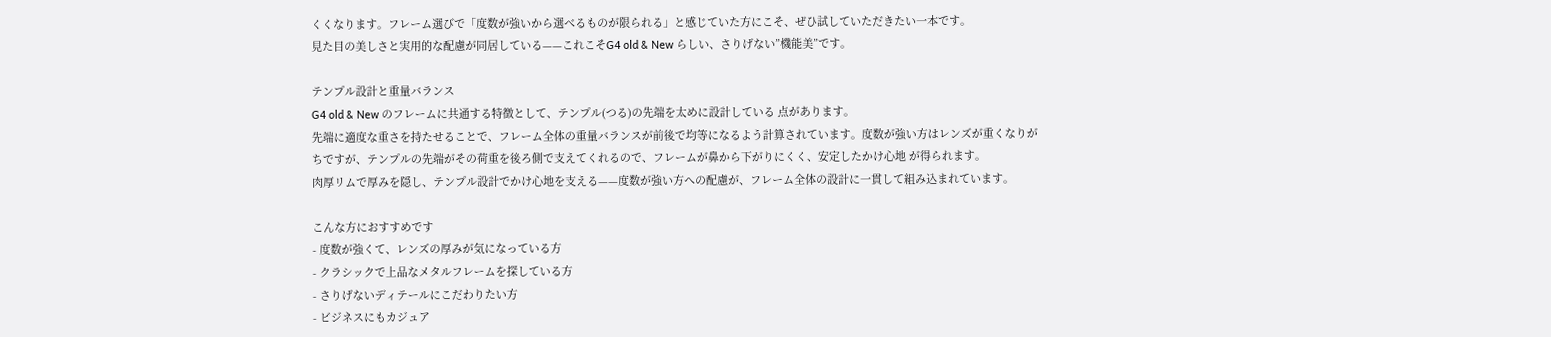くくなります。フレーム選びで「度数が強いから選べるものが限られる」と感じていた方にこそ、ぜひ試していただきたい一本です。
見た目の美しさと実用的な配慮が同居している——これこそG4 old & New らしい、さりげない”機能美”です。

テンプル設計と重量バランス
G4 old & New のフレームに共通する特徴として、テンプル(つる)の先端を太めに設計している 点があります。
先端に適度な重さを持たせることで、フレーム全体の重量バランスが前後で均等になるよう計算されています。度数が強い方はレンズが重くなりがちですが、テンプルの先端がその荷重を後ろ側で支えてくれるので、フレームが鼻から下がりにくく、安定したかけ心地 が得られます。
肉厚リムで厚みを隠し、テンプル設計でかけ心地を支える——度数が強い方への配慮が、フレーム全体の設計に一貫して組み込まれています。

こんな方におすすめです
- 度数が強くて、レンズの厚みが気になっている方
- クラシックで上品なメタルフレームを探している方
- さりげないディテールにこだわりたい方
- ビジネスにもカジュア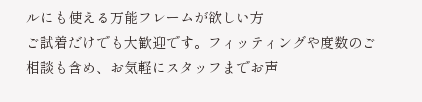ルにも使える万能フレームが欲しい方
ご試着だけでも大歓迎です。フィッティングや度数のご相談も含め、お気軽にスタッフまでお声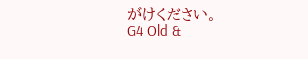がけください。
G4 Old &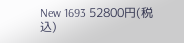New 1693 52800円(税込)